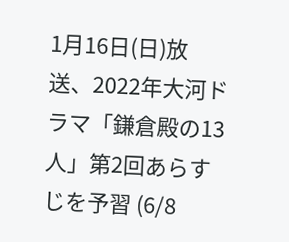1月16日(日)放送、2022年大河ドラマ「鎌倉殿の13人」第2回あらすじを予習 (6/8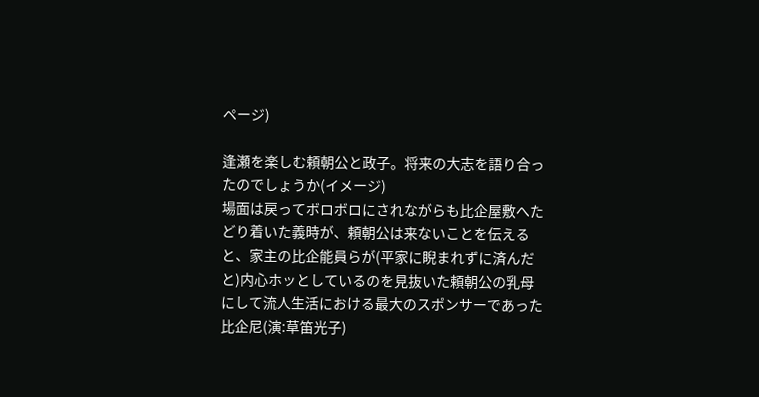ページ)

逢瀬を楽しむ頼朝公と政子。将来の大志を語り合ったのでしょうか(イメージ)
場面は戻ってボロボロにされながらも比企屋敷へたどり着いた義時が、頼朝公は来ないことを伝えると、家主の比企能員らが(平家に睨まれずに済んだと)内心ホッとしているのを見抜いた頼朝公の乳母にして流人生活における最大のスポンサーであった比企尼(演:草笛光子)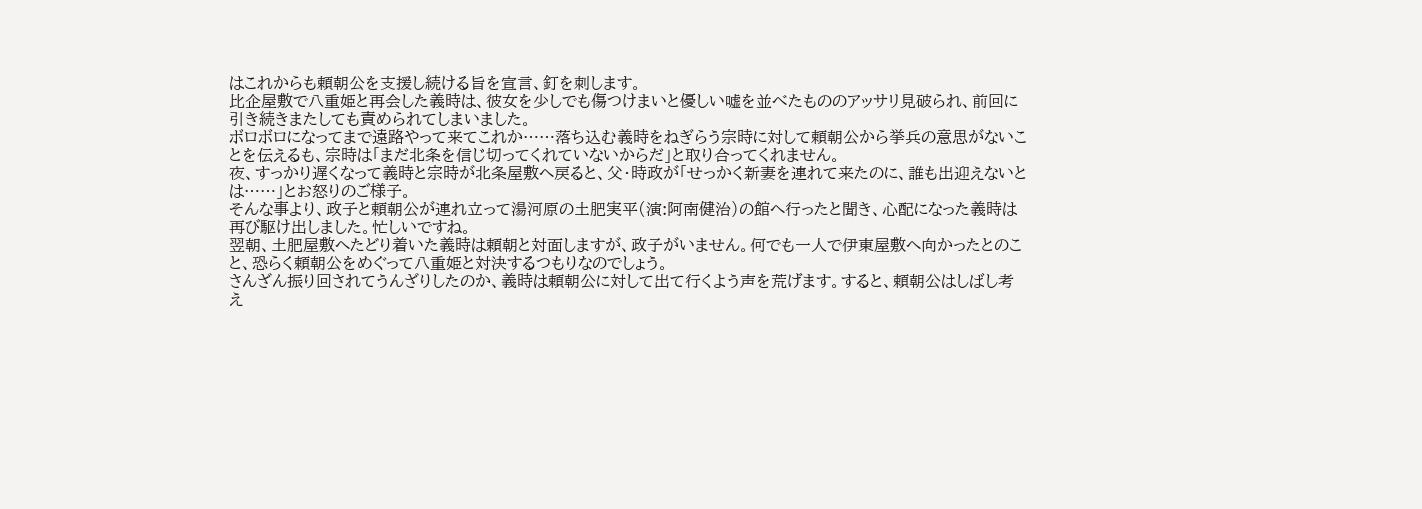はこれからも頼朝公を支援し続ける旨を宣言、釘を刺します。
比企屋敷で八重姫と再会した義時は、彼女を少しでも傷つけまいと優しい嘘を並べたもののアッサリ見破られ、前回に引き続きまたしても責められてしまいました。
ボロボロになってまで遠路やって来てこれか……落ち込む義時をねぎらう宗時に対して頼朝公から挙兵の意思がないことを伝えるも、宗時は「まだ北条を信じ切ってくれていないからだ」と取り合ってくれません。
夜、すっかり遅くなって義時と宗時が北条屋敷へ戻ると、父・時政が「せっかく新妻を連れて来たのに、誰も出迎えないとは……」とお怒りのご様子。
そんな事より、政子と頼朝公が連れ立って湯河原の土肥実平(演:阿南健治)の館へ行ったと聞き、心配になった義時は再び駆け出しました。忙しいですね。
翌朝、土肥屋敷へたどり着いた義時は頼朝と対面しますが、政子がいません。何でも一人で伊東屋敷へ向かったとのこと、恐らく頼朝公をめぐって八重姫と対決するつもりなのでしょう。
さんざん振り回されてうんざりしたのか、義時は頼朝公に対して出て行くよう声を荒げます。すると、頼朝公はしばし考え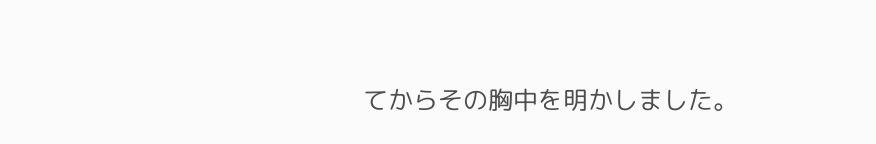てからその胸中を明かしました。